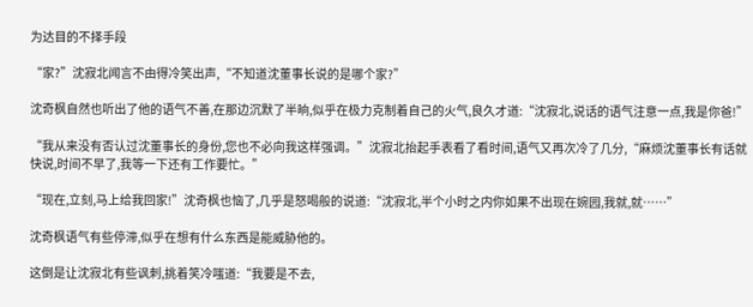为达目的不择手段

“家?”沈寂北闻言不由得冷笑出声,“不知道沈董事长说的是哪个家?”

沈奇枫自然也听出了他的语气不善,在那边沉默了半晌,似乎在极力克制着自己的火气,良久才道:“沈寂北,说话的语气注意一点,我是你爸!”

“我从来没有否认过沈董事长的身份,您也不必向我这样强调。”沈寂北抬起手表看了看时间,语气又再次冷了几分,“麻烦沈董事长有话就快说,时间不早了,我等一下还有工作要忙。”

“现在,立刻,马上给我回家!”沈奇枫也恼了,几乎是怒喝般的说道:“沈寂北,半个小时之内你如果不出现在婉园,我就,就……”

沈奇枫语气有些停滞,似乎在想有什么东西是能威胁他的。

这倒是让沈寂北有些讽刺,挑着笑冷嗤道:“我要是不去,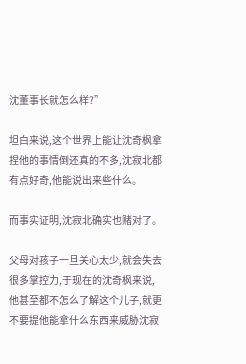沈董事长就怎么样?”

坦白来说,这个世界上能让沈奇枫拿捏他的事情倒还真的不多,沈寂北都有点好奇,他能说出来些什么。

而事实证明,沈寂北确实也赌对了。

父母对孩子一旦关心太少,就会失去很多掌控力,于现在的沈奇枫来说,他甚至都不怎么了解这个儿子,就更不要提他能拿什么东西来威胁沈寂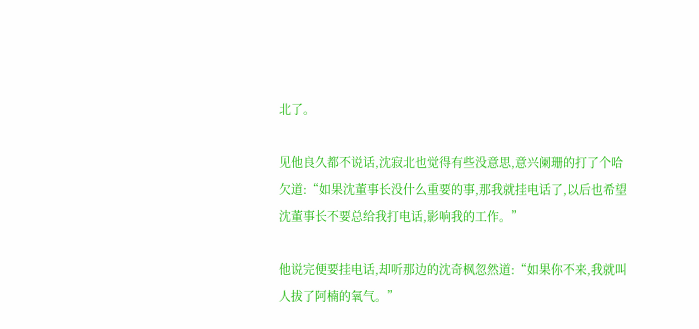北了。

见他良久都不说话,沈寂北也觉得有些没意思,意兴阑珊的打了个哈欠道:“如果沈董事长没什么重要的事,那我就挂电话了,以后也希望沈董事长不要总给我打电话,影响我的工作。”

他说完便要挂电话,却听那边的沈奇枫忽然道:“如果你不来,我就叫人拔了阿楠的氧气。”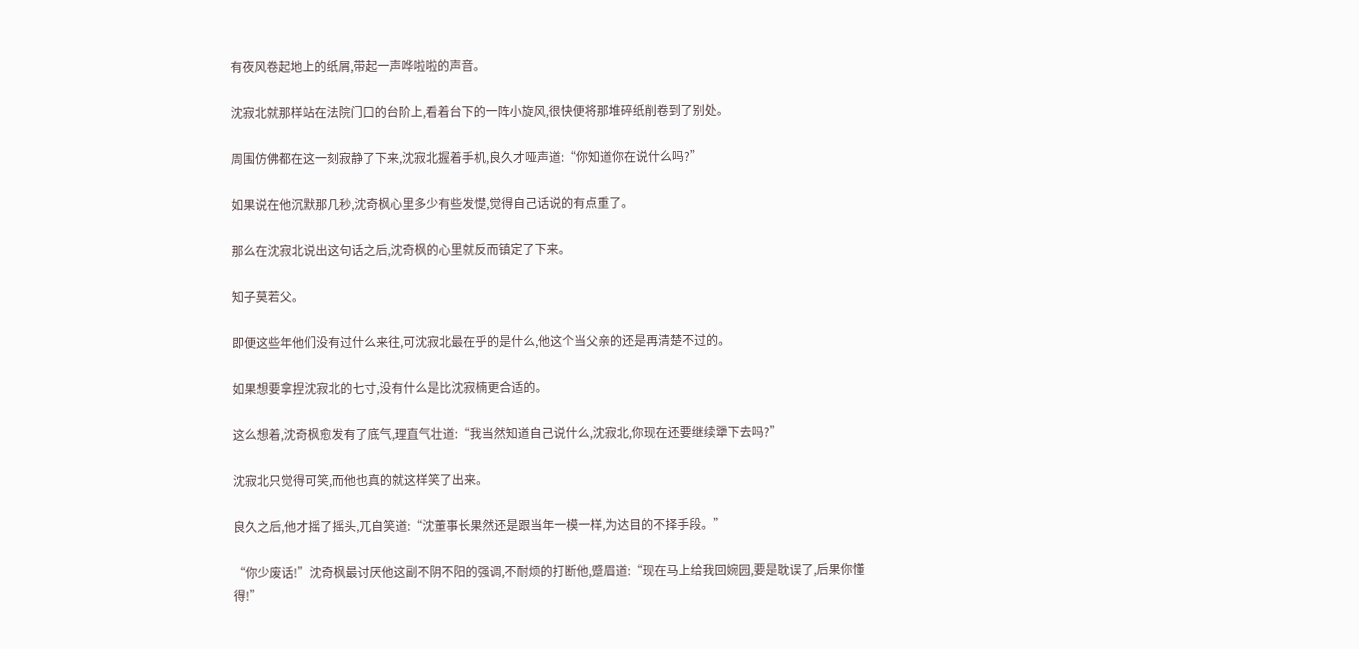有夜风卷起地上的纸屑,带起一声哗啦啦的声音。

沈寂北就那样站在法院门口的台阶上,看着台下的一阵小旋风,很快便将那堆碎纸削卷到了别处。

周围仿佛都在这一刻寂静了下来,沈寂北握着手机,良久才哑声道:“你知道你在说什么吗?”

如果说在他沉默那几秒,沈奇枫心里多少有些发憷,觉得自己话说的有点重了。

那么在沈寂北说出这句话之后,沈奇枫的心里就反而镇定了下来。

知子莫若父。

即便这些年他们没有过什么来往,可沈寂北最在乎的是什么,他这个当父亲的还是再清楚不过的。

如果想要拿捏沈寂北的七寸,没有什么是比沈寂楠更合适的。

这么想着,沈奇枫愈发有了底气,理直气壮道:“我当然知道自己说什么,沈寂北,你现在还要继续犟下去吗?”

沈寂北只觉得可笑,而他也真的就这样笑了出来。

良久之后,他才摇了摇头,兀自笑道:“沈董事长果然还是跟当年一模一样,为达目的不择手段。”

“你少废话!”沈奇枫最讨厌他这副不阴不阳的强调,不耐烦的打断他,蹙眉道:“现在马上给我回婉园,要是耽误了,后果你懂得!”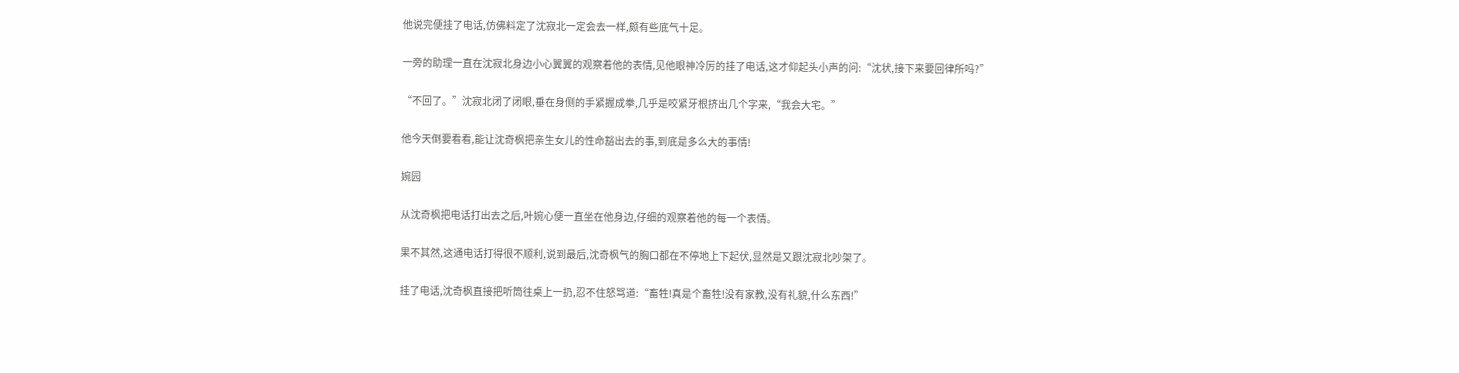他说完便挂了电话,仿佛料定了沈寂北一定会去一样,颇有些底气十足。

一旁的助理一直在沈寂北身边小心翼翼的观察着他的表情,见他眼神冷厉的挂了电话,这才仰起头小声的问:“沈状,接下来要回律所吗?”

“不回了。”沈寂北闭了闭眼,垂在身侧的手紧握成拳,几乎是咬紧牙根挤出几个字来,“我会大宅。”

他今天倒要看看,能让沈奇枫把亲生女儿的性命豁出去的事,到底是多么大的事情!

婉园

从沈奇枫把电话打出去之后,叶婉心便一直坐在他身边,仔细的观察着他的每一个表情。

果不其然,这通电话打得很不顺利,说到最后,沈奇枫气的胸口都在不停地上下起伏,显然是又跟沈寂北吵架了。

挂了电话,沈奇枫直接把听筒往桌上一扔,忍不住怒骂道:“畜牲!真是个畜牲!没有家教,没有礼貌,什么东西!”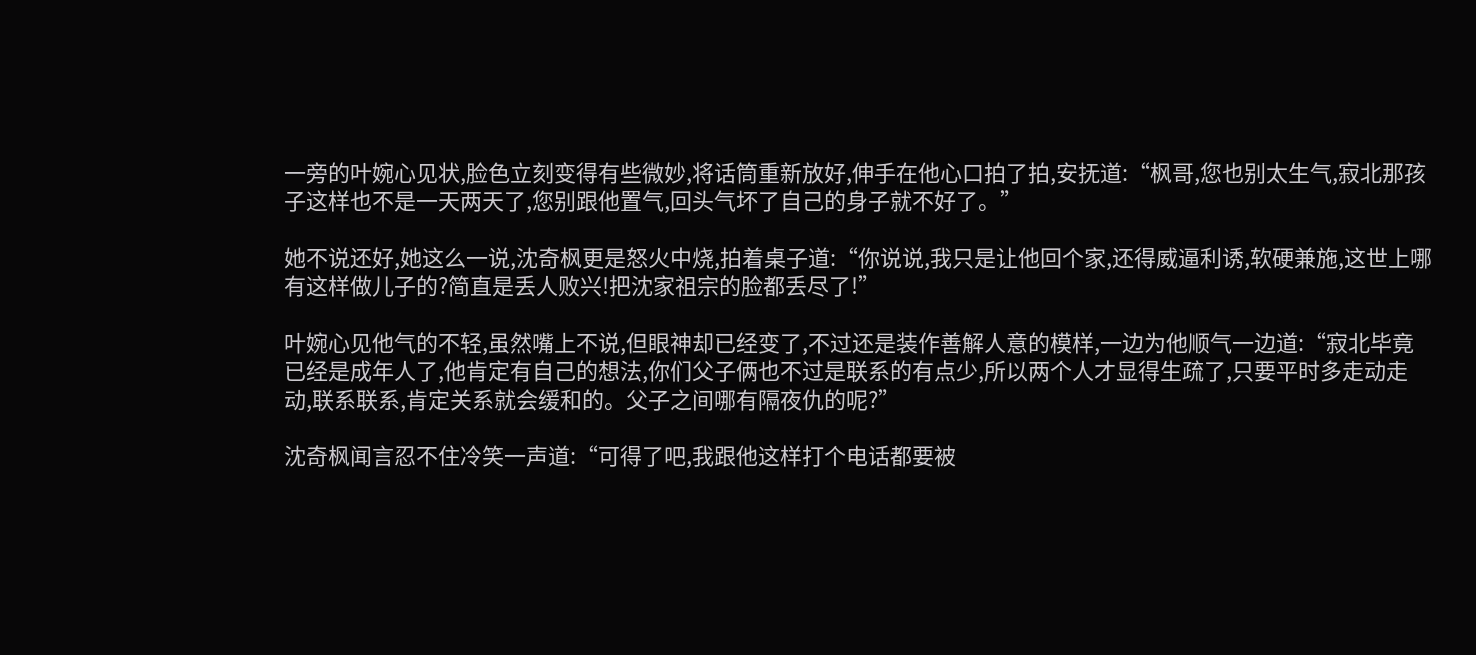一旁的叶婉心见状,脸色立刻变得有些微妙,将话筒重新放好,伸手在他心口拍了拍,安抚道:“枫哥,您也别太生气,寂北那孩子这样也不是一天两天了,您别跟他置气,回头气坏了自己的身子就不好了。”

她不说还好,她这么一说,沈奇枫更是怒火中烧,拍着桌子道:“你说说,我只是让他回个家,还得威逼利诱,软硬兼施,这世上哪有这样做儿子的?简直是丢人败兴!把沈家祖宗的脸都丢尽了!”

叶婉心见他气的不轻,虽然嘴上不说,但眼神却已经变了,不过还是装作善解人意的模样,一边为他顺气一边道:“寂北毕竟已经是成年人了,他肯定有自己的想法,你们父子俩也不过是联系的有点少,所以两个人才显得生疏了,只要平时多走动走动,联系联系,肯定关系就会缓和的。父子之间哪有隔夜仇的呢?”

沈奇枫闻言忍不住冷笑一声道:“可得了吧,我跟他这样打个电话都要被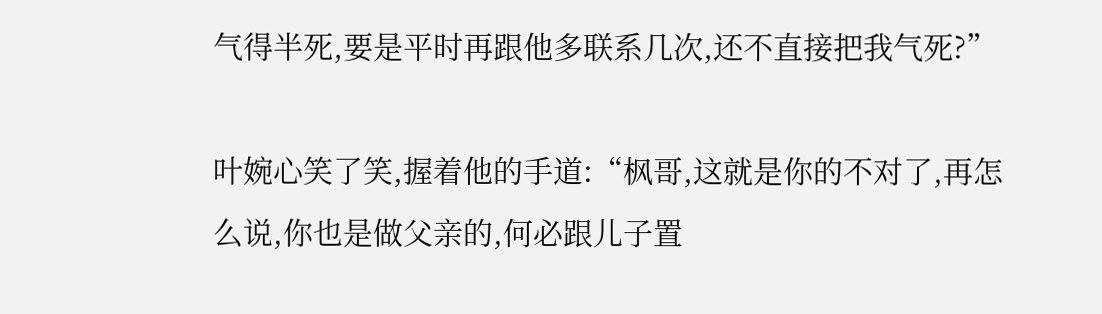气得半死,要是平时再跟他多联系几次,还不直接把我气死?”

叶婉心笑了笑,握着他的手道:“枫哥,这就是你的不对了,再怎么说,你也是做父亲的,何必跟儿子置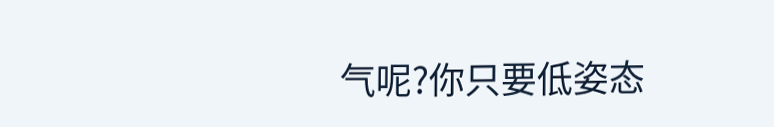气呢?你只要低姿态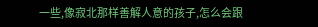一些,像寂北那样善解人意的孩子,怎么会跟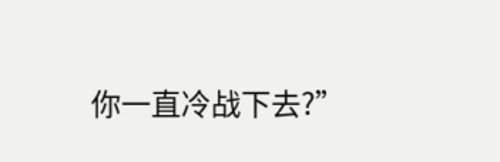你一直冷战下去?”